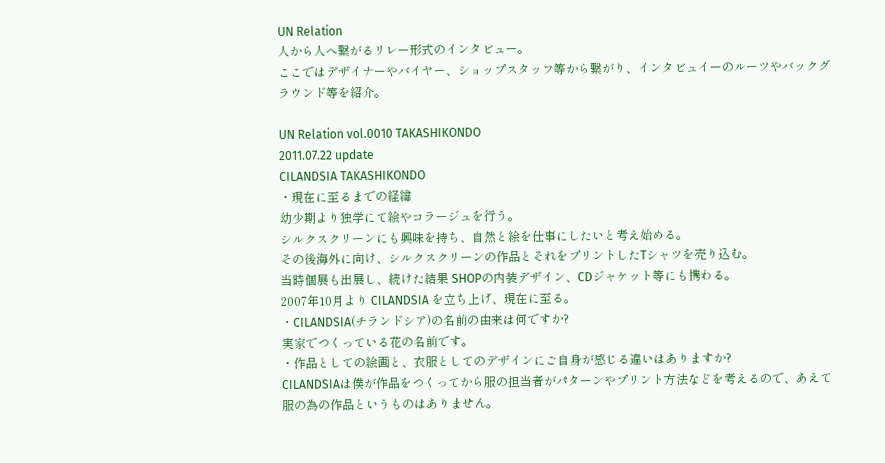UN Relation
人から人へ繋がるリレー形式のインタビュー。
ここではデザイナーやバイヤー、ショップスタッフ等から繋がり、インタビュイーのルーツやバックグラウンド等を紹介。

UN Relation vol.0010 TAKASHIKONDO
2011.07.22 update
CILANDSIA TAKASHIKONDO
・現在に至るまでの経緯
幼少期より独学にて絵やコラージュを行う。
シルクスクリーンにも興味を持ち、自然と絵を仕事にしたいと考え始める。
その後海外に向け、シルクスクリーンの作品とそれをプリントしたTシャツを売り込む。
当時個展も出展し、続けた結果 SHOPの内装デザイン、CDジャケット等にも携わる。
2007年10月より CILANDSIA を立ち上げ、現在に至る。
・CILANDSIA(チランドシア)の名前の由来は何ですか?
実家でつくっている花の名前です。
・作品としての絵画と、衣服としてのデザインにご自身が感じる違いはありますか?
CILANDSIAは僕が作品をつくってから服の担当者がパターンやプリント方法などを考えるので、あえて服の為の作品というものはありません。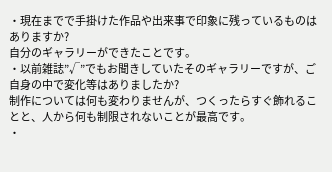・現在までで手掛けた作品や出来事で印象に残っているものはありますか?
自分のギャラリーができたことです。
・以前雑誌”√”でもお聞きしていたそのギャラリーですが、ご自身の中で変化等はありましたか?
制作については何も変わりませんが、つくったらすぐ飾れることと、人から何も制限されないことが最高です。
・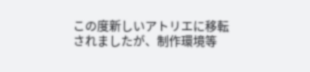この度新しいアトリエに移転されましたが、制作環境等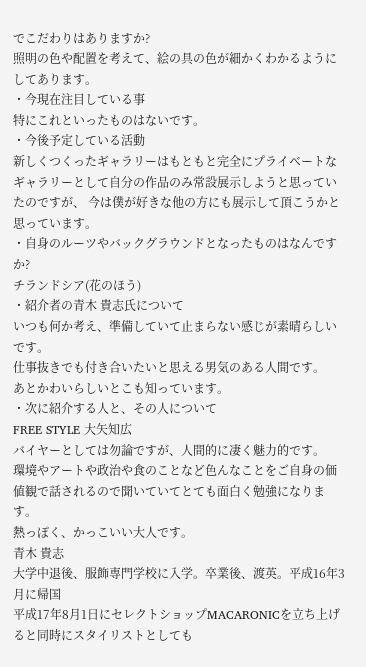でこだわりはありますか?
照明の色や配置を考えて、絵の具の色が細かくわかるようにしてあります。
・今現在注目している事
特にこれといったものはないです。
・今後予定している活動
新しくつくったギャラリーはもともと完全にプライベートなギャラリーとして自分の作品のみ常設展示しようと思っていたのですが、 今は僕が好きな他の方にも展示して頂こうかと思っています。
・自身のルーツやバックグラウンドとなったものはなんですか?
チランドシア(花のほう)
・紹介者の青木 貴志氏について
いつも何か考え、準備していて止まらない感じが素晴らしいです。
仕事抜きでも付き合いたいと思える男気のある人間です。
あとかわいらしいとこも知っています。
・次に紹介する人と、その人について
FREE STYLE 大矢知広
バイヤーとしては勿論ですが、人間的に凄く魅力的です。
環境やアートや政治や食のことなど色んなことをご自身の価値観で話されるので聞いていてとても面白く勉強になります。
熱っぽく、かっこいい大人です。
青木 貴志
大学中退後、服飾専門学校に入学。卒業後、渡英。平成16年3月に帰国
平成17年8月1日にセレクトショップMACARONICを立ち上げると同時にスタイリストとしても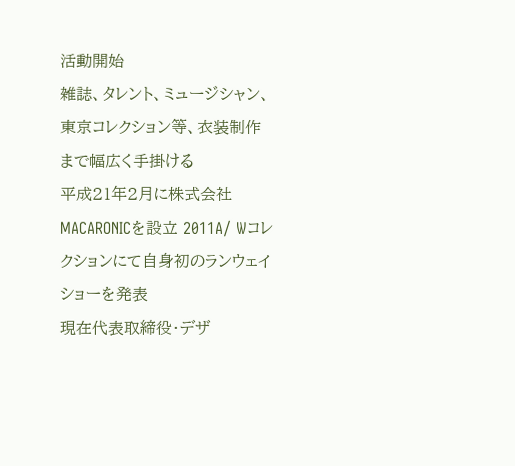活動開始
雑誌、タレント、ミュージシャン、東京コレクション等、衣装制作まで幅広く手掛ける
平成21年2月に株式会社MACARONICを設立 2011A/ Wコレクションにて自身初のランウェイショーを発表
現在代表取締役・デザ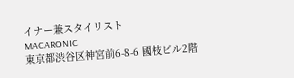イナー兼スタイリスト
MACARONIC
東京都渋谷区神宮前6-8-6 國枝ビル2階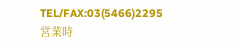TEL/FAX:03(5466)2295
営業時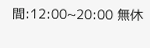間:12:00~20:00 無休